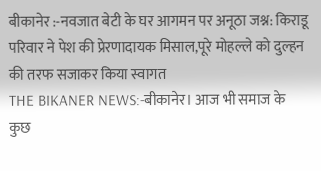बीकानेर :-नवजात बेटी के घर आगमन पर अनूठा जश्न: किराडू परिवार ने पेश की प्रेरणादायक मिसाल,पूरे मोहल्ले को दुल्हन की तरफ सजाकर किया स्वागत
THE BIKANER NEWS:-बीकानेर। आज भी समाज के कुछ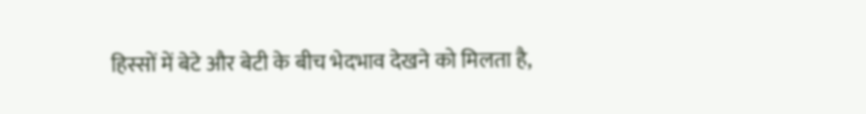हिस्सों में बेटे और बेटी के बीच भेदभाव देखने को मिलता है,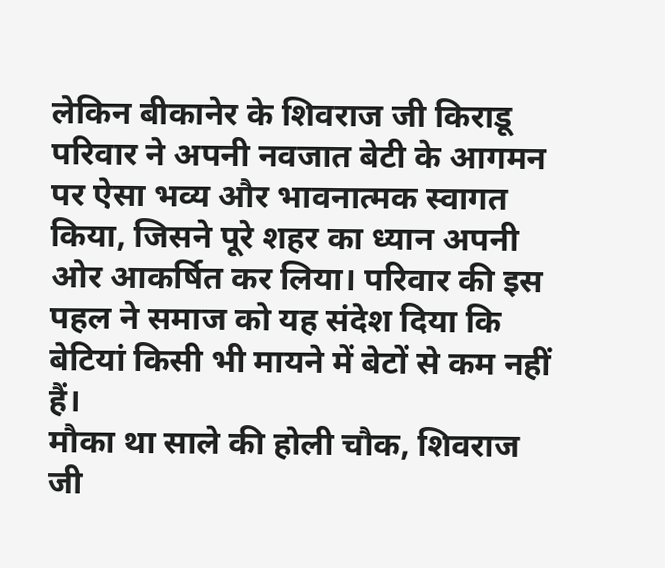लेकिन बीकानेर के शिवराज जी किराडू परिवार ने अपनी नवजात बेटी के आगमन पर ऐसा भव्य और भावनात्मक स्वागत किया, जिसने पूरे शहर का ध्यान अपनी ओर आकर्षित कर लिया। परिवार की इस पहल ने समाज को यह संदेश दिया कि बेटियां किसी भी मायने में बेटों से कम नहीं हैं।
मौका था साले की होली चौक, शिवराज जी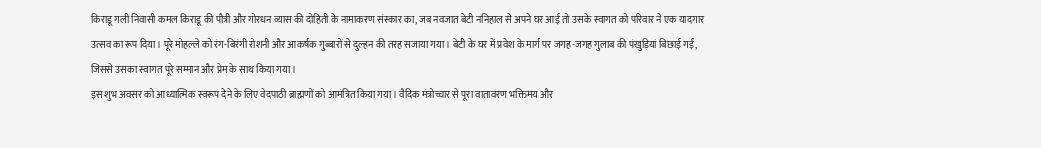किराडू गली निवासी कमल किराडू की पौत्री और गोरधन व्यास की दोहिती के नामाकरण संस्कार का, जब नवजात बेटी ननिहाल से अपने घर आई तो उसके स्वागत को परिवार ने एक यादगार उत्सव का रूप दिया। पूरे मोहल्ले को रंग-बिरंगी रोशनी और आकर्षक गुब्बारों से दुल्हन की तरह सजाया गया। बेटी के घर में प्रवेश के मार्ग पर जगह-जगह गुलाब की पंखुड़ियां बिछाई गईं, जिससे उसका स्वागत पूरे सम्मान और प्रेम के साथ किया गया।
इस शुभ अवसर को आध्यात्मिक स्वरूप देने के लिए वेदपाठी ब्राह्मणों को आमंत्रित किया गया। वैदिक मंत्रोच्चार से पूरा वातावरण भक्तिमय और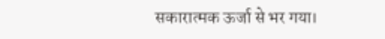सकारात्मक ऊर्जा से भर गया।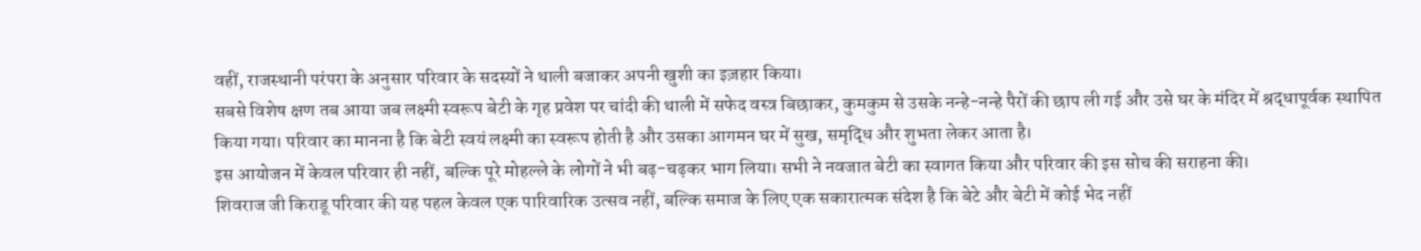वहीं, राजस्थानी परंपरा के अनुसार परिवार के सदस्यों ने थाली बजाकर अपनी खुशी का इज़हार किया।
सबसे विशेष क्षण तब आया जब लक्ष्मी स्वरूप बेटी के गृह प्रवेश पर चांदी की थाली में सफेद वस्त्र बिछाकर, कुमकुम से उसके नन्हे-नन्हे पैरों की छाप ली गई और उसे घर के मंदिर में श्रद्धापूर्वक स्थापित किया गया। परिवार का मानना है कि बेटी स्वयं लक्ष्मी का स्वरूप होती है और उसका आगमन घर में सुख, समृद्धि और शुभता लेकर आता है।
इस आयोजन में केवल परिवार ही नहीं, बल्कि पूरे मोहल्ले के लोगों ने भी बढ़-चढ़कर भाग लिया। सभी ने नवजात बेटी का स्वागत किया और परिवार की इस सोच की सराहना की।
शिवराज जी किराडू परिवार की यह पहल केवल एक पारिवारिक उत्सव नहीं, बल्कि समाज के लिए एक सकारात्मक संदेश है कि बेटे और बेटी में कोई भेद नहीं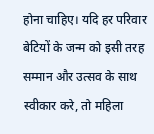होना चाहिए। यदि हर परिवार बेटियों के जन्म को इसी तरह सम्मान और उत्सव के साथ स्वीकार करे, तो महिला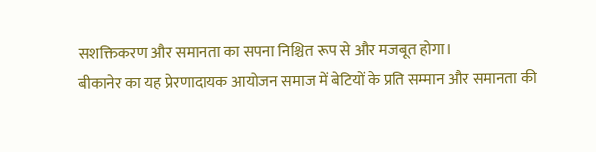सशक्तिकरण और समानता का सपना निश्चित रूप से और मजबूत होगा।
बीकानेर का यह प्रेरणादायक आयोजन समाज में बेटियों के प्रति सम्मान और समानता की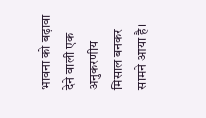भावना को बढ़ावा देने वाली एक अनुकरणीय मिसाल बनकर सामने आया है।